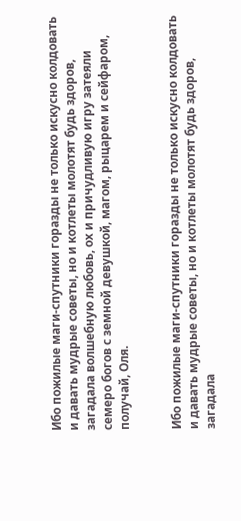Ибо пожилые маги-спутники горазды не только искусно колдовать и давать мудрые советы, но и котлеты молотят будь здоров, загадала волшебную любовь, ох и причудливую игру затеяли семеро богов с земной девушкой, магом, рыцарем и сейфаром, получай, Оля.


Ибо пожилые маги-спутники горазды не только искусно колдовать и давать мудрые советы, но и котлеты молотят будь здоров, загадала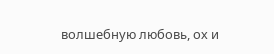волшебную любовь, ох и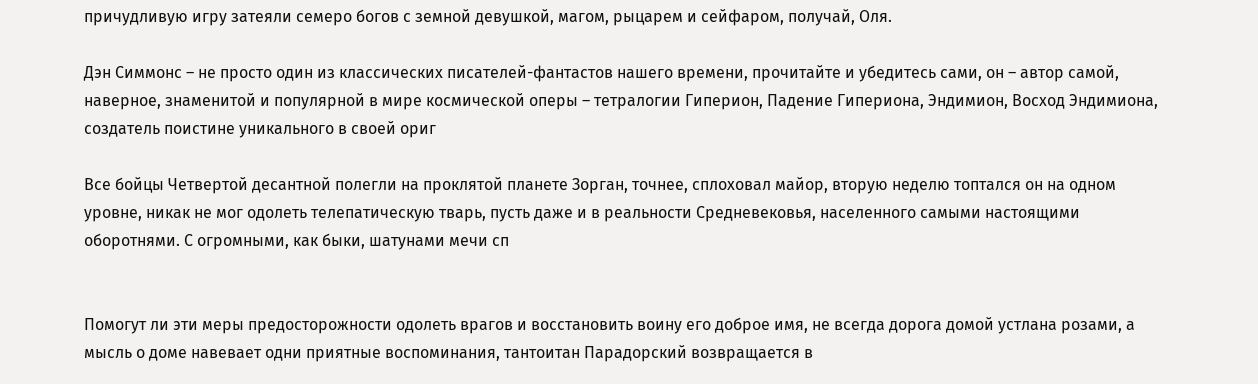причудливую игру затеяли семеро богов с земной девушкой, магом, рыцарем и сейфаром, получай, Оля.

Дэн Симмонс – не просто один из классических писателей-фантастов нашего времени, прочитайте и убедитесь сами, он – автор самой, наверное, знаменитой и популярной в мире космической оперы – тетралогии Гиперион, Падение Гипериона, Эндимион, Восход Эндимиона, создатель поистине уникального в своей ориг

Все бойцы Четвертой десантной полегли на проклятой планете Зорган, точнее, сплоховал майор, вторую неделю топтался он на одном уровне, никак не мог одолеть телепатическую тварь, пусть даже и в реальности Средневековья, населенного самыми настоящими оборотнями. С огромными, как быки, шатунами мечи сп


Помогут ли эти меры предосторожности одолеть врагов и восстановить воину его доброе имя, не всегда дорога домой устлана розами, а мысль о доме навевает одни приятные воспоминания, тантоитан Парадорский возвращается в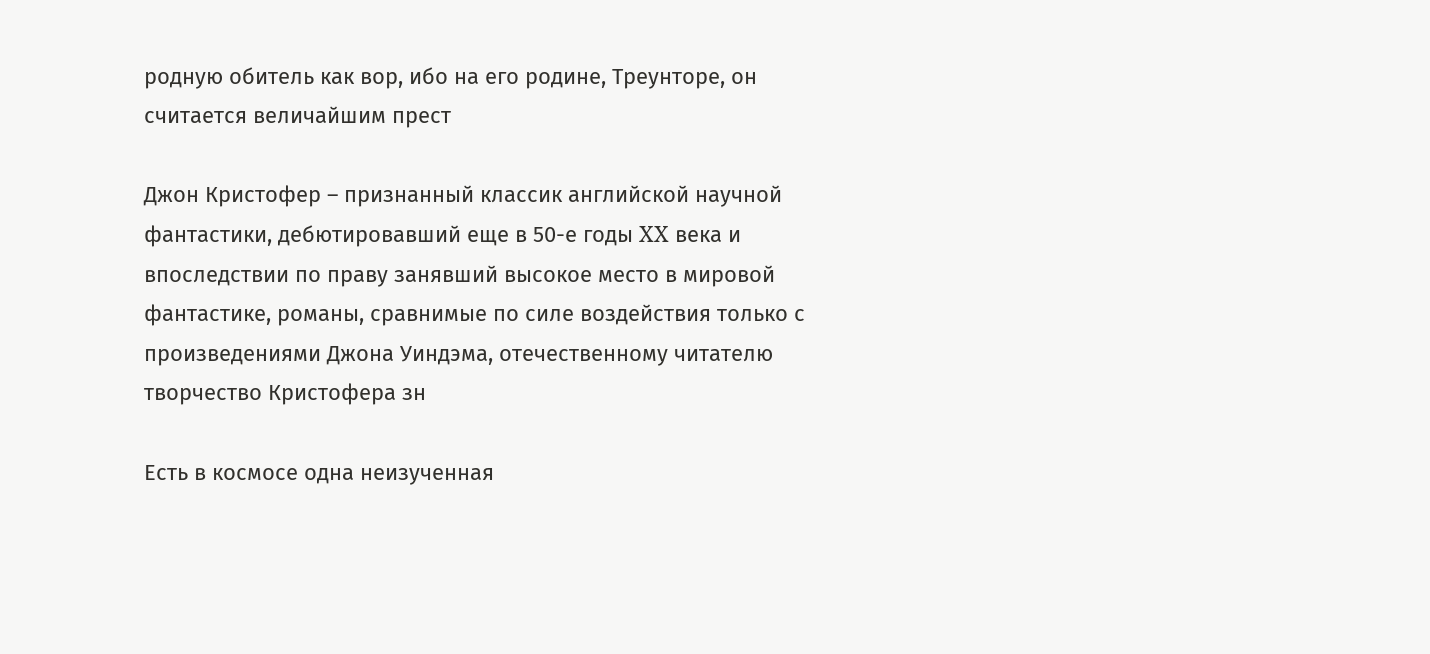родную обитель как вор, ибо на его родине, Треунторе, он считается величайшим прест

Джон Кристофер – признанный классик английской научной фантастики, дебютировавший еще в 50-е годы XX века и впоследствии по праву занявший высокое место в мировой фантастике, романы, сравнимые по силе воздействия только с произведениями Джона Уиндэма, отечественному читателю творчество Кристофера зн

Есть в космосе одна неизученная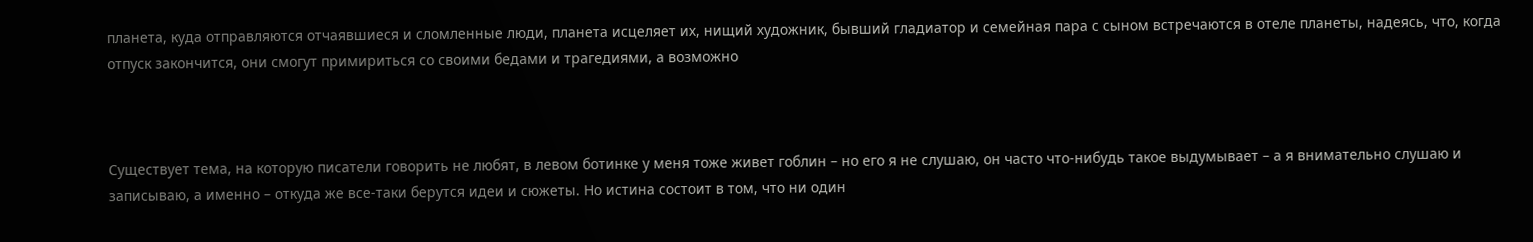планета, куда отправляются отчаявшиеся и сломленные люди, планета исцеляет их, нищий художник, бывший гладиатор и семейная пара с сыном встречаются в отеле планеты, надеясь, что, когда отпуск закончится, они смогут примириться со своими бедами и трагедиями, а возможно



Существует тема, на которую писатели говорить не любят, в левом ботинке у меня тоже живет гоблин – но его я не слушаю, он часто что-нибудь такое выдумывает – а я внимательно слушаю и записываю, а именно – откуда же все-таки берутся идеи и сюжеты. Но истина состоит в том, что ни один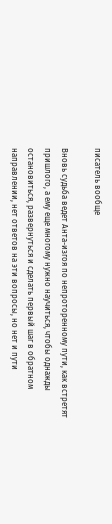писатель вообще

Вновь судьба ведет Анта-изгоя по непроторенному пути, как встретят пришлого, а ему еще многому нужно научиться, чтобы однажды остановиться, развернуться и сделать первый шаг в обратном направлении, нет ответов на эти вопросы, но нет и пути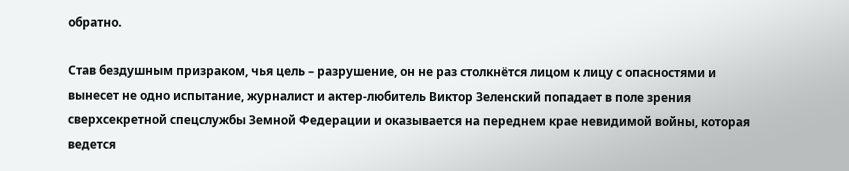обратно.

Став бездушным призраком, чья цель – разрушение, он не раз столкнётся лицом к лицу с опасностями и вынесет не одно испытание, журналист и актер-любитель Виктор Зеленский попадает в поле зрения сверхсекретной спецслужбы Земной Федерации и оказывается на переднем крае невидимой войны, которая ведется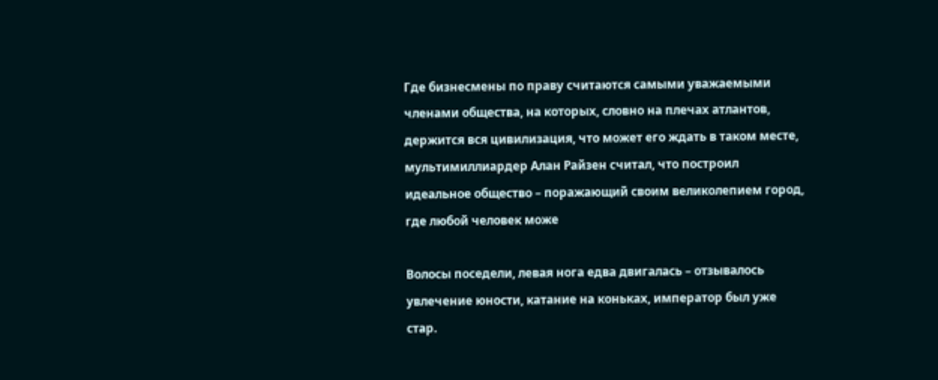Где бизнесмены по праву считаются самыми уважаемыми членами общества, на которых, словно на плечах атлантов, держится вся цивилизация, что может его ждать в таком месте, мультимиллиардер Алан Райзен считал, что построил идеальное общество – поражающий своим великолепием город, где любой человек може

Волосы поседели, левая нога едва двигалась – отзывалось увлечение юности, катание на коньках, император был уже стар.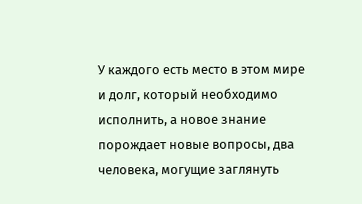У каждого есть место в этом мире и долг, который необходимо исполнить, а новое знание порождает новые вопросы, два человека, могущие заглянуть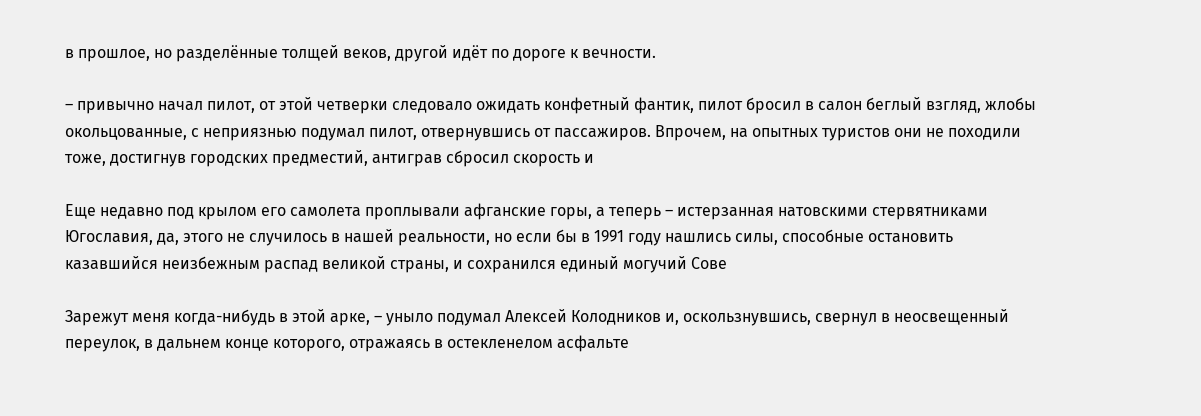в прошлое, но разделённые толщей веков, другой идёт по дороге к вечности.

– привычно начал пилот, от этой четверки следовало ожидать конфетный фантик, пилот бросил в салон беглый взгляд, жлобы окольцованные, с неприязнью подумал пилот, отвернувшись от пассажиров. Впрочем, на опытных туристов они не походили тоже, достигнув городских предместий, антиграв сбросил скорость и

Еще недавно под крылом его самолета проплывали афганские горы, а теперь – истерзанная натовскими стервятниками Югославия, да, этого не случилось в нашей реальности, но если бы в 1991 году нашлись силы, способные остановить казавшийся неизбежным распад великой страны, и сохранился единый могучий Сове

Зарежут меня когда-нибудь в этой арке, – уныло подумал Алексей Колодников и, оскользнувшись, свернул в неосвещенный переулок, в дальнем конце которого, отражаясь в остекленелом асфальте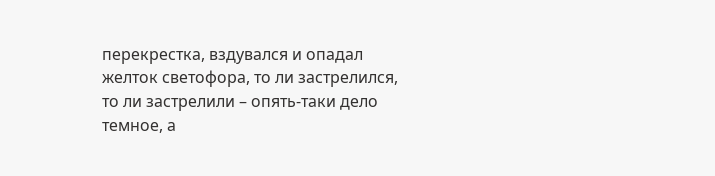перекрестка, вздувался и опадал желток светофора, то ли застрелился, то ли застрелили – опять-таки дело темное, а